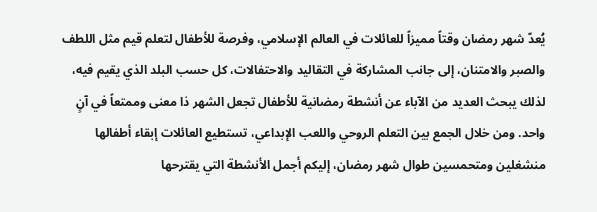يُعدّ شهر رمضان وقتاً مميزاً للعائلات في العالم الإسلامي، وفرصة للأطفال لتعلم قيم مثل اللطف والصبر والامتنان، إلى جانب المشاركة في التقاليد والاحتفالات، كل حسب البلد الذي يقيم فيه، لذلك يبحث العديد من الآباء عن أنشطة رمضانية للأطفال تجعل الشهر ذا معنى وممتعاً في آنٍ واحد. ومن خلال الجمع بين التعلم الروحي واللعب الإبداعي، تستطيع العائلات إبقاء أطفالها منشغلين ومتحمسين طوال شهر رمضان، إليكم أجمل الأنشطة التي يقترحها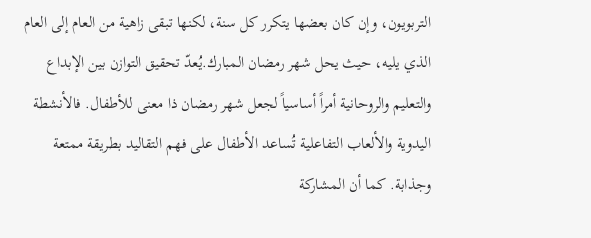التربويون، وإن كان بعضها يتكرر كل سنة، لكنها تبقى زاهية من العام إلى العام الذي يليه، حيث يحل شهر رمضان المبارك.يُعدّ تحقيق التوازن بين الإبداع والتعليم والروحانية أمراً أساسياً لجعل شهر رمضان ذا معنى للأطفال. فالأنشطة اليدوية والألعاب التفاعلية تُساعد الأطفال على فهم التقاليد بطريقة ممتعة وجذابة. كما أن المشاركة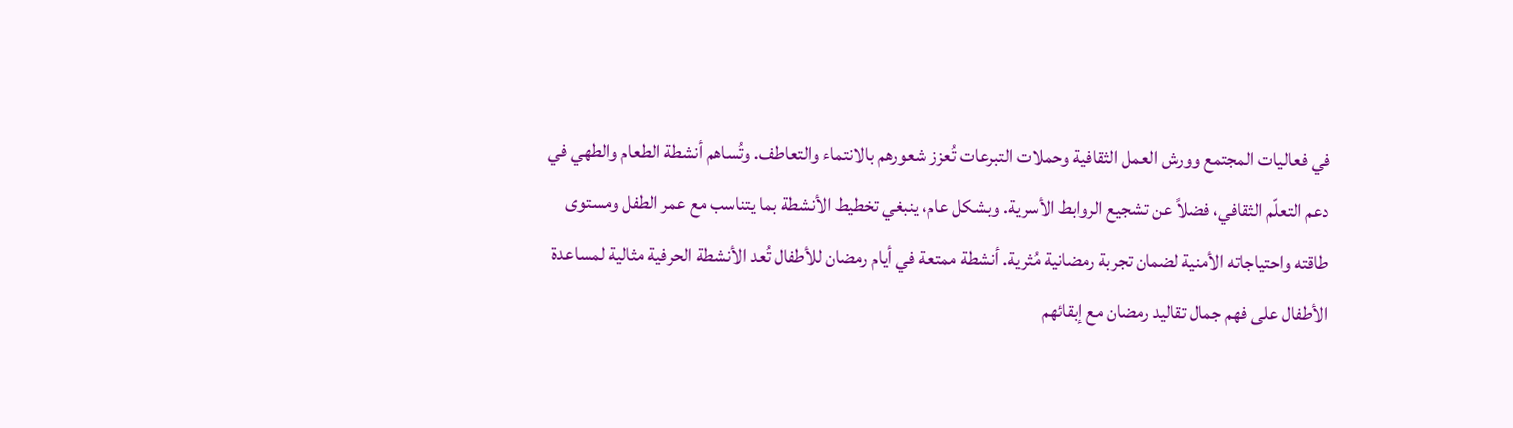في فعاليات المجتمع وورش العمل الثقافية وحملات التبرعات تُعزز شعورهم بالانتماء والتعاطف. وتُساهم أنشطة الطعام والطهي في دعم التعلّم الثقافي، فضلاً عن تشجيع الروابط الأسرية. وبشكل عام، ينبغي تخطيط الأنشطة بما يتناسب مع عمر الطفل ومستوى طاقته واحتياجاته الأمنية لضمان تجربة رمضانية مُثرية. أنشطة ممتعة في أيام رمضان للأطفال تُعد الأنشطة الحرفية مثالية لمساعدة الأطفال على فهم جمال تقاليد رمضان مع إبقائهم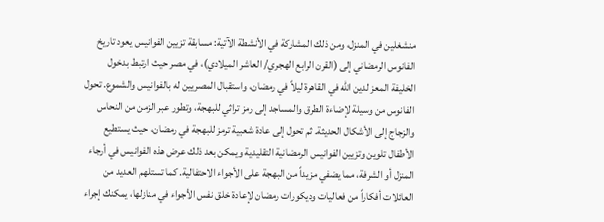منشغلين في المنزل، ومن ذلك المشاركة في الأنشطة الآتية: مسابقة تزيين الفوانيس يعود تاريخ الفانوس الرمضاني إلى (القرن الرابع الهجري/ العاشر الميلادي)، في مصر حيث ارتبط بدخول الخليفة المعز لدين الله في القاهرة ليلاً في رمضان، واستقبال المصريين له بالفوانيس والشموع. تحول الفانوس من وسيلة لإضاءة الطرق والمساجد إلى رمز تراثي للبهجة، وتطور عبر الزمن من النحاس والزجاج إلى الأشكال الحديثة. ثم تحول إلى عادة شعبية ترمز للبهجة في رمضان، حيث يستطيع الأطفال تلوين وتزيين الفوانيس الرمضانية التقليدية ويمكن بعد ذلك عرض هذه الفوانيس في أرجاء المنزل أو الشرفة، مما يضفي مزيداً من البهجة على الأجواء الاحتفالية. كما تستلهم العديد من العائلات أفكاراً من فعاليات وديكورات رمضان لإعادة خلق نفس الأجواء في منازلها، يمكنك إجراء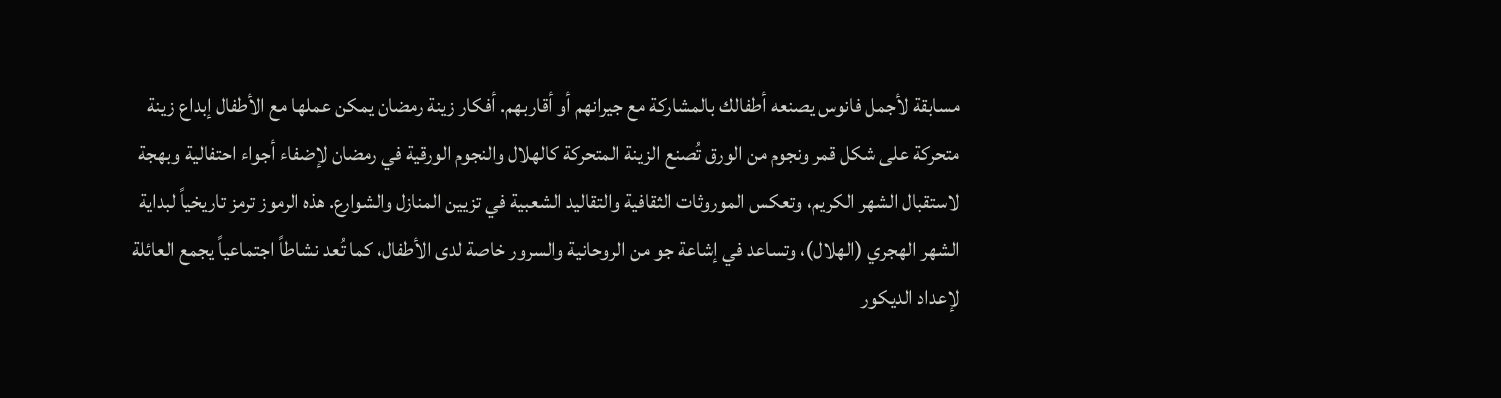مسابقة لأجمل فانوس يصنعه أطفالك بالمشاركة مع جيرانهم أو أقاربهم. أفكار زينة رمضان يمكن عملها مع الأطفال إبداع زينة متحركة على شكل قمر ونجوم من الورق تُصنع الزينة المتحركة كالهلال والنجوم الورقية في رمضان لإضفاء أجواء احتفالية وبهجة لاستقبال الشهر الكريم، وتعكس الموروثات الثقافية والتقاليد الشعبية في تزيين المنازل والشوارع. هذه الرموز ترمز تاريخياً لبداية الشهر الهجري (الهلال)، وتساعد في إشاعة جو من الروحانية والسرور خاصة لدى الأطفال، كما تُعد نشاطاً اجتماعياً يجمع العائلة لإعداد الديكور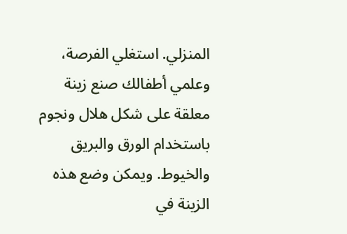المنزلي. استغلي الفرصة، وعلمي أطفالك صنع زينة معلقة على شكل هلال ونجوم باستخدام الورق والبريق والخيوط. ويمكن وضع هذه الزينة في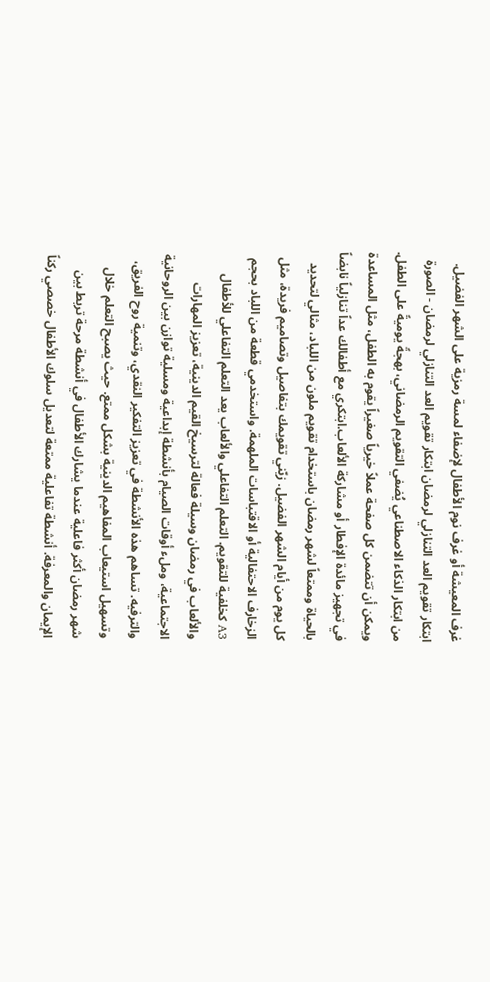غرف المعيشة أو غرف نوم الأطفال لإضفاء لمسة رمزية على الشهر الفضيل. ابتكار تقويم العد التنازلي لرمضان ابتكار تقويم العد التنازلي لرمضان - الصورة من ابتكار الذكاء الاصطناعي يُضفي التقويم الرمضاني، بهجةً يوميةً على الطفل. ويمكن أن تتضمن كل صفحة عملاً خيرياً صغيراً يقوم به الطفل، مثل المساعدة في تجهيز مائدة الإفطار أو مشاركة الألعاب.ابتكري مع أطفالك عداً تنازلياً نابضاً بالحياة وممتعاً لشهر رمضان باستخدام تقويم ملون من اللباد، مثالي لتحديد كل يوم من أيام الشهر الفضيل. زيّني تقويمك بتفاصيل وتصاميم فريدة، مثل الزخارف الاحتفالية أو الاقتباسات الملهمة. واستخدمي قطعة من اللباد بحجم A3 كخلفية للتقويم. التعلم التفاعلي والألعاب يعد التعلم التفاعلي للأطفال والألعاب في رمضان وسيلة فعالة لترسيخ القيم الدينية، تعزيز المهارات الاجتماعية، وملء أوقات الصيام بأنشطة إبداعية ومسلية توازن بين الروحانية والترفيه. تساهم هذه الأنشطة في تعزيز التفكير النقدي، وتنمية روح الفريق، وتسهيل استيعاب المفاهيم الدينية بشكل ممتع. حيث يصبح التعلم خلال شهر رمضان أكثر فاعلية عندما يشارك الأطفال في أنشطة مرحة تربط بين الإيمان والمعرفة. أنشطة تفاعلية ممتعة لتعديل سلوك الأطفال خصصي ركناً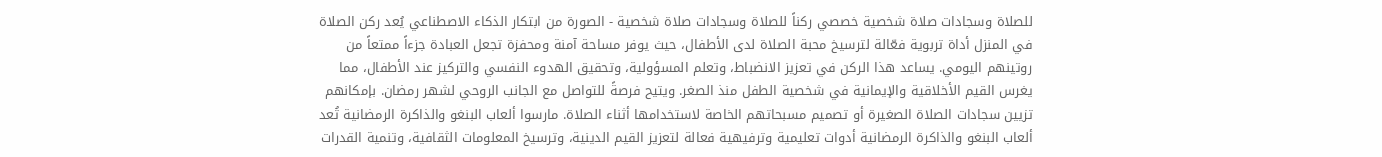للصلاة وسجادات صلاة شخصية خصصي ركناً للصلاة وسجادات صلاة شخصية - الصورة من ابتكار الذكاء الاصطناعي يُعد ركن الصلاة في المنزل أداة تربوية فعّالة لترسيخ محبة الصلاة لدى الأطفال، حيث يوفر مساحة آمنة ومحفزة تجعل العبادة جزءاً ممتعاً من روتينهم اليومي. يساعد هذا الركن في تعزيز الانضباط، وتعلم المسؤولية، وتحقيق الهدوء النفسي والتركيز عند الأطفال، مما يغرس القيم الأخلاقية والإيمانية في شخصية الطفل منذ الصغر. ويتيح فرصةً للتواصل مع الجانب الروحي لشهر رمضان. بإمكانهم تزيين سجادات الصلاة الصغيرة أو تصميم مسبحاتهم الخاصة لاستخدامها أثناء الصلاة. مارسوا ألعاب البنغو والذاكرة الرمضانية تُعد ألعاب البنغو والذاكرة الرمضانية أدوات تعليمية وترفيهية فعالة لتعزيز القيم الدينية، وترسيخ المعلومات الثقافية، وتنمية القدرات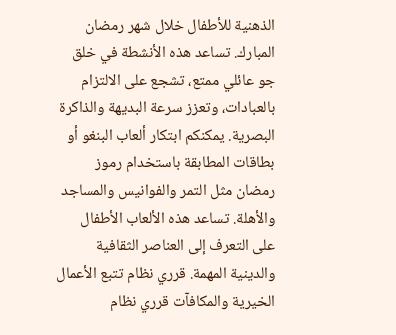الذهنية للأطفال خلال شهر رمضان المبارك. تساعد هذه الأنشطة في خلق جو عائلي ممتع، تشجع على الالتزام بالعبادات، وتعزز سرعة البديهة والذاكرة البصرية. يمكنكم ابتكار ألعاب البنغو أو بطاقات المطابقة باستخدام رموز رمضان مثل التمر والفوانيس والمساجد والأهلة. تساعد هذه الألعاب الأطفال على التعرف إلى العناصر الثقافية والدينية المهمة. قرري نظام تتبع الأعمال الخيرية والمكافآت قرري نظام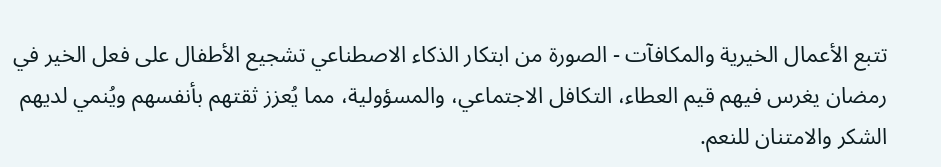تتبع الأعمال الخيرية والمكافآت - الصورة من ابتكار الذكاء الاصطناعي تشجيع الأطفال على فعل الخير في رمضان يغرس فيهم قيم العطاء، التكافل الاجتماعي، والمسؤولية، مما يُعزز ثقتهم بأنفسهم ويُنمي لديهم الشكر والامتنان للنعم.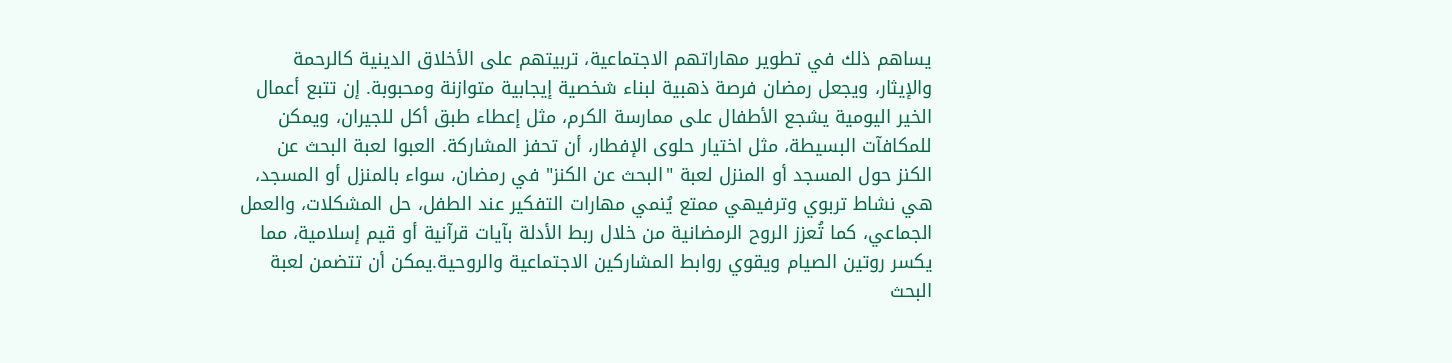يساهم ذلك في تطوير مهاراتهم الاجتماعية، تربيتهم على الأخلاق الدينية كالرحمة والإيثار، ويجعل رمضان فرصة ذهبية لبناء شخصية إيجابية متوازنة ومحبوبة. إن تتبع أعمال الخير اليومية يشجع الأطفال على ممارسة الكرم، مثل إعطاء طبق أكل للجيران، ويمكن للمكافآت البسيطة، مثل اختيار حلوى الإفطار، أن تحفز المشاركة. العبوا لعبة البحث عن الكنز حول المسجد أو المنزل لعبة "البحث عن الكنز" في رمضان، سواء بالمنزل أو المسجد، هي نشاط تربوي وترفيهي ممتع يُنمي مهارات التفكير عند الطفل، حل المشكلات، والعمل الجماعي، كما تُعزز الروح الرمضانية من خلال ربط الأدلة بآيات قرآنية أو قيم إسلامية، مما يكسر روتين الصيام ويقوي روابط المشاركين الاجتماعية والروحية.يمكن أن تتضمن لعبة البحث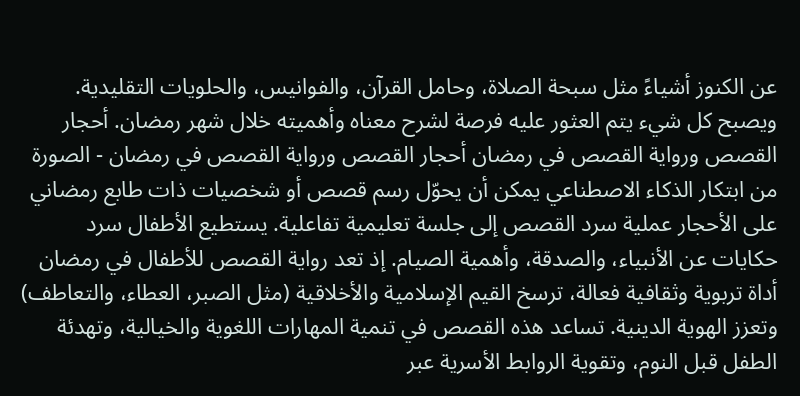عن الكنوز أشياءً مثل سبحة الصلاة، وحامل القرآن، والفوانيس، والحلويات التقليدية. ويصبح كل شيء يتم العثور عليه فرصة لشرح معناه وأهميته خلال شهر رمضان. أحجار القصص ورواية القصص في رمضان أحجار القصص ورواية القصص في رمضان - الصورة من ابتكار الذكاء الاصطناعي يمكن أن يحوّل رسم قصص أو شخصيات ذات طابع رمضاني على الأحجار عملية سرد القصص إلى جلسة تعليمية تفاعلية. يستطيع الأطفال سرد حكايات عن الأنبياء، والصدقة، وأهمية الصيام. إذ تعد رواية القصص للأطفال في رمضان أداة تربوية وثقافية فعالة، ترسخ القيم الإسلامية والأخلاقية (مثل الصبر، العطاء، والتعاطف) وتعزز الهوية الدينية. تساعد هذه القصص في تنمية المهارات اللغوية والخيالية، وتهدئة الطفل قبل النوم، وتقوية الروابط الأسرية عبر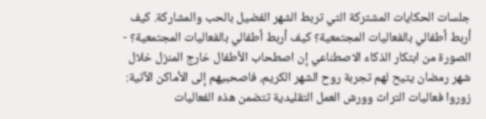جلسات الحكايات المشتركة التي تربط الشهر الفضيل بالحب والمشاركة. كيف أربط أطفالي بالفعاليات المجتمعية؟ كيف أربط أطفالي بالفعاليات المجتمعية؟ - الصورة من ابتكار الذكاء الاصطناعي إن اصطحاب الأطفال خارج المنزل خلال شهر رمضان يتيح لهم تجربة روح الشهر الكريم، فاصحبيهم إلى الأماكن الآتية: زوروا فعاليات التراث وورش العمل التقليدية تتضمن هذه الفعاليات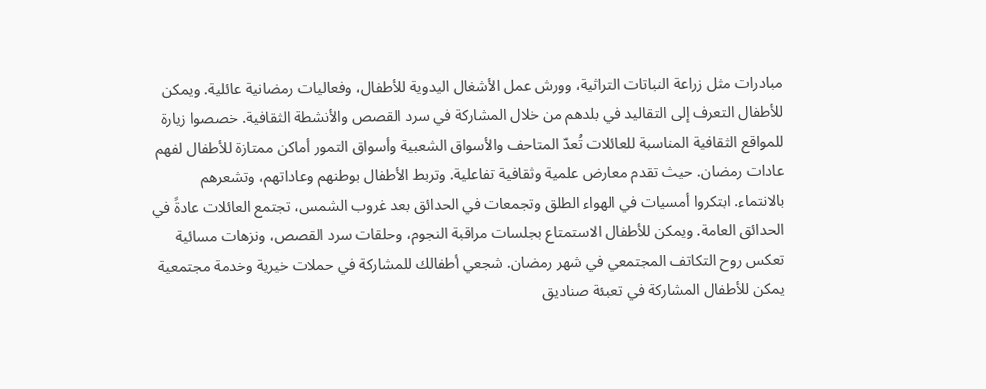مبادرات مثل زراعة النباتات التراثية، وورش عمل الأشغال اليدوية للأطفال، وفعاليات رمضانية عائلية. ويمكن للأطفال التعرف إلى التقاليد في بلدهم من خلال المشاركة في سرد القصص والأنشطة الثقافية. خصصوا زيارة للمواقع الثقافية المناسبة للعائلات تُعدّ المتاحف والأسواق الشعبية وأسواق التمور أماكن ممتازة للأطفال لفهم عادات رمضان. حيث تقدم معارض علمية وثقافية تفاعلية. وتربط الأطفال بوطنهم وعاداتهم، وتشعرهم بالانتماء. ابتكروا أمسيات في الهواء الطلق وتجمعات في الحدائق بعد غروب الشمس، تجتمع العائلات عادةً في الحدائق العامة. ويمكن للأطفال الاستمتاع بجلسات مراقبة النجوم، وحلقات سرد القصص، ونزهات مسائية تعكس روح التكاتف المجتمعي في شهر رمضان. شجعي أطفالك للمشاركة في حملات خيرية وخدمة مجتمعية يمكن للأطفال المشاركة في تعبئة صناديق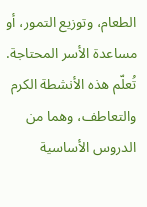الطعام، وتوزيع التمور، أو مساعدة الأسر المحتاجة. تُعلّم هذه الأنشطة الكرم والتعاطف، وهما من الدروس الأساسية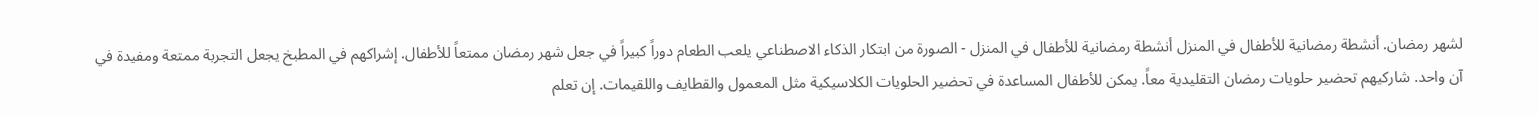لشهر رمضان. أنشطة رمضانية للأطفال في المنزل أنشطة رمضانية للأطفال في المنزل - الصورة من ابتكار الذكاء الاصطناعي يلعب الطعام دوراً كبيراً في جعل شهر رمضان ممتعاً للأطفال. إشراكهم في المطبخ يجعل التجربة ممتعة ومفيدة في آن واحد. شاركيهم تحضير حلويات رمضان التقليدية معاً. يمكن للأطفال المساعدة في تحضير الحلويات الكلاسيكية مثل المعمول والقطايف واللقيمات. إن تعلم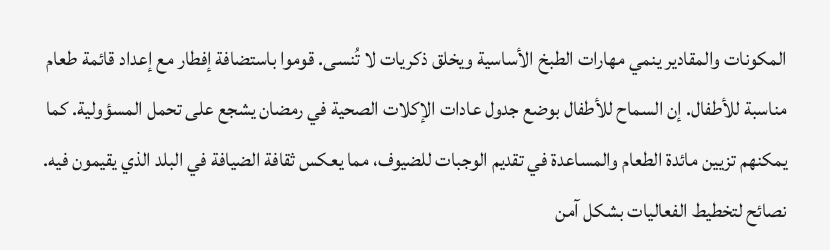المكونات والمقادير ينمي مهارات الطبخ الأساسية ويخلق ذكريات لا تُنسى. قوموا باستضافة إفطار مع إعداد قائمة طعام مناسبة للأطفال. إن السماح للأطفال بوضع جدول عادات الإكلات الصحية في رمضان يشجع على تحمل المسؤولية. كما يمكنهم تزيين مائدة الطعام والمساعدة في تقديم الوجبات للضيوف، مما يعكس ثقافة الضيافة في البلد الذي يقيمون فيه. نصائح لتخطيط الفعاليات بشكل آمن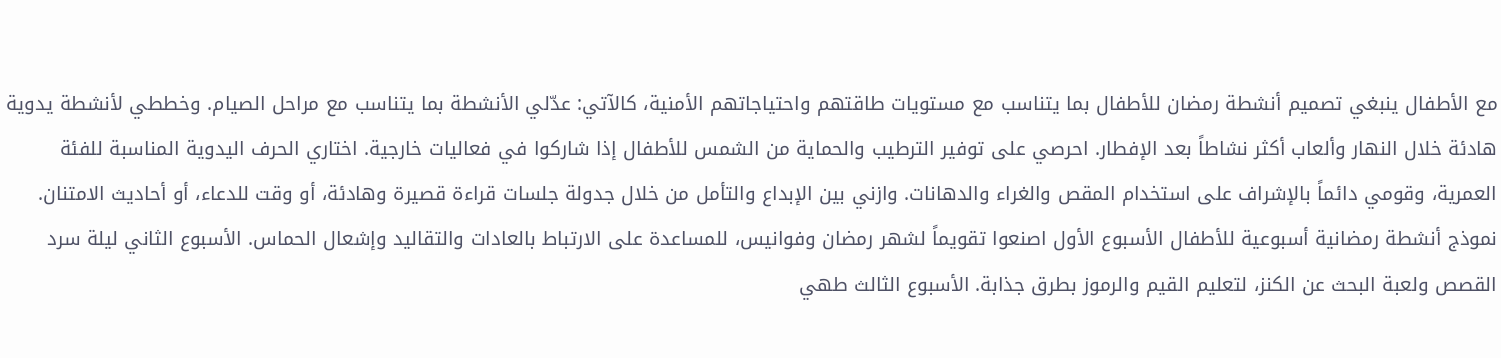مع الأطفال ينبغي تصميم أنشطة رمضان للأطفال بما يتناسب مع مستويات طاقتهم واحتياجاتهم الأمنية، كالآتي: عدّلي الأنشطة بما يتناسب مع مراحل الصيام. وخططي لأنشطة يدوية هادئة خلال النهار وألعاب أكثر نشاطاً بعد الإفطار. احرصي على توفير الترطيب والحماية من الشمس للأطفال إذا شاركوا في فعاليات خارجية. اختاري الحرف اليدوية المناسبة للفئة العمرية، وقومي دائماً بالإشراف على استخدام المقص والغراء والدهانات. وازني بين الإبداع والتأمل من خلال جدولة جلسات قراءة قصيرة وهادئة، أو وقت للدعاء، أو أحاديث الامتنان. نموذج أنشطة رمضانية أسبوعية للأطفال الأسبوع الأول اصنعوا تقويماً لشهر رمضان وفوانيس، للمساعدة على الارتباط بالعادات والتقاليد وإشعال الحماس. الأسبوع الثاني ليلة سرد القصص ولعبة البحث عن الكنز، لتعليم القيم والرموز بطرق جذابة. الأسبوع الثالث طهي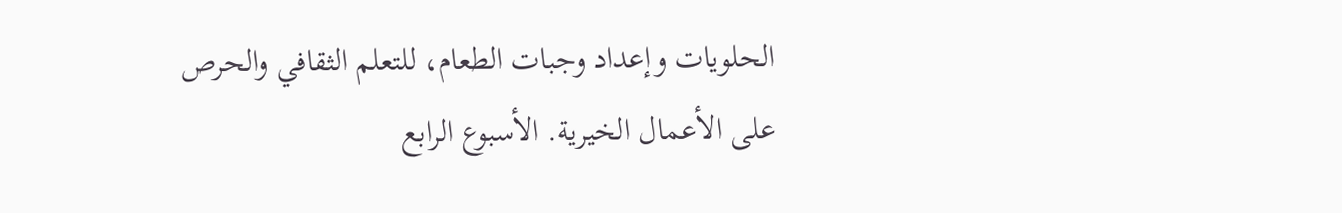الحلويات وإعداد وجبات الطعام، للتعلم الثقافي والحرص على الأعمال الخيرية. الأسبوع الرابع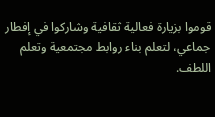قوموا بزيارة فعالية ثقافية وشاركوا في إفطار جماعي، لتعلم بناء روابط مجتمعية وتعلم اللطف.